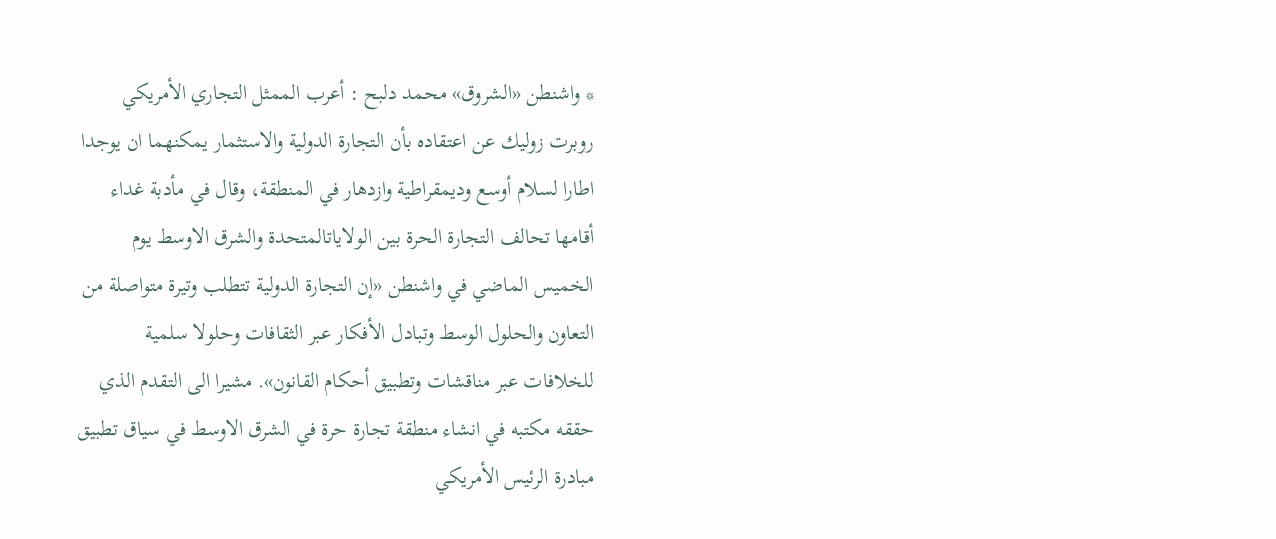* واشنطن «الشروق» محمد دلبح : أعرب الممثل التجاري الأمريكي روبرت زوليك عن اعتقاده بأن التجارة الدولية والاستثمار يمكنهما ان يوجدا اطارا لسلام أوسع وديمقراطية وازدهار في المنطقة، وقال في مأدبة غداء أقامها تحالف التجارة الحرة بين الولاياتالمتحدة والشرق الاوسط يوم الخميس الماضي في واشنطن «إن التجارة الدولية تتطلب وتيرة متواصلة من التعاون والحلول الوسط وتبادل الأفكار عبر الثقافات وحلولا سلمية للخلافات عبر مناقشات وتطبيق أحكام القانون». مشيرا الى التقدم الذي حققه مكتبه في انشاء منطقة تجارة حرة في الشرق الاوسط في سياق تطبيق مبادرة الرئيس الأمريكي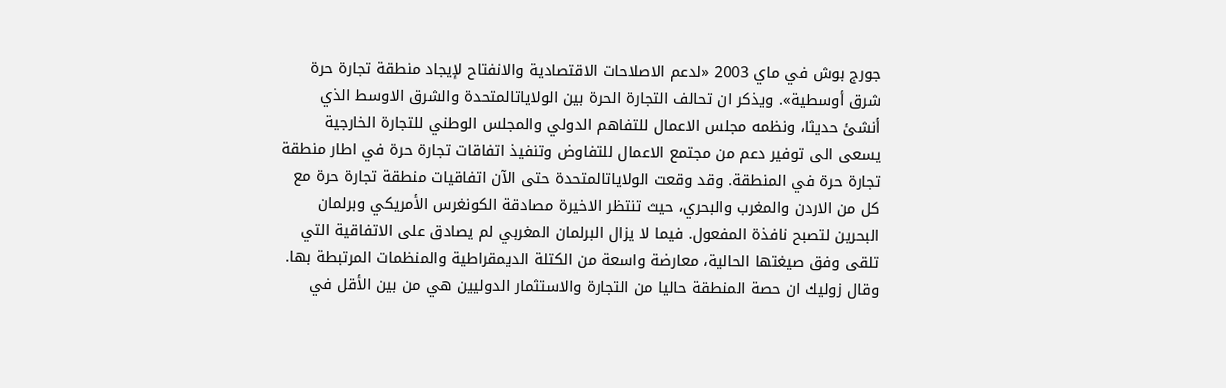جورج بوش في ماي 2003 «لدعم الاصلاحات الاقتصادية والانفتاح لإيجاد منطقة تجارة حرة شرق أوسطية». ويذكر ان تحالف التجارة الحرة بين الولاياتالمتحدة والشرق الاوسط الذي أنشئ حديثا، ونظمه مجلس الاعمال للتفاهم الدولي والمجلس الوطني للتجارة الخارجية يسعى الى توفير دعم من مجتمع الاعمال للتفاوض وتنفيذ اتفاقات تجارة حرة في اطار منطقة تجارة حرة في المنطقة. وقد وقعت الولاياتالمتحدة حتى الآن اتفاقيات منطقة تجارة حرة مع كل من الاردن والمغرب والبحري، حيث تنتظر الاخيرة مصادقة الكونغرس الأمريكي وبرلمان البحرين لتصبح نافذة المفعول. فيما لا يزال البرلمان المغربي لم يصادق على الاتفاقية التي تلقى وفق صيغتها الحالية، معارضة واسعة من الكتلة الديمقراطية والمنظمات المرتبطة بها. وقال زوليك ان حصة المنطقة حاليا من التجارة والاستثمار الدوليين هي من بين الأقل في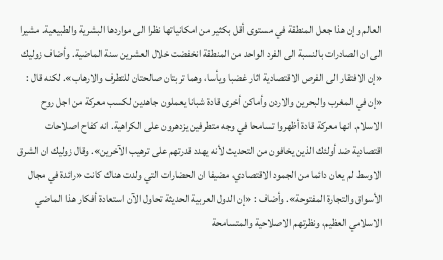العالم وإن هذا جعل المنطقة في مستوى أقل بكثير من امكانياتها نظرا الى مواردها البشرية والطبيعية. مشيرا الى ان الصادرات بالنسبة الى الفرد الواحد من المنطقة انخفضت خلال العشرين سنة الماضية. وأضاف زوليك «إن الافتقار الى الفرص الاقتصادية اثار غضبا ويأسا، وهما تربتان صالحتان للتطرف والارهاب». لكنه قال : «إن في المغرب والبحرين والاردن وأماكن أخرى قادة شبانا يعملون جاهدين لكسب معركة من اجل روح الاسلام. انها معركة قادة أظهروا تسامحا في وجه متطرفين يزدهرون على الكراهية. انه كفاح اصلاحات اقتصادية ضد أولئك الذين يخافون من التحديث لأنه يهدد قدرتهم على ترهيب الآخرين». وقال زوليك ان الشرق الاوسط لم يعان دائما من الجمود الاقتصادي، مضيفا ان الحضارات التي ولدت هناك كانت «رائدة في مجال الأسواق والتجارة المفتوحة». وأضاف : «إن الدول العربية الحديثة تحاول الآن استعادة أفكار هذا الماضي الاسلامي العظيم، ونظرتهم الاصلاحية والمتسامحة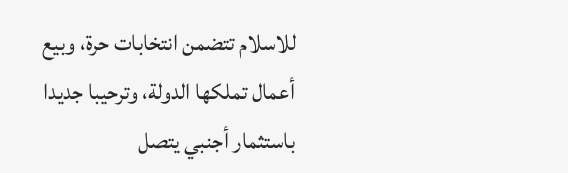للاسلام تتضمن انتخابات حرة، وبيع أعمال تملكها الدولة، وترحيبا جديدا باستثمار أجنبي يتصل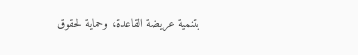بتنمية عريضة القاعدة، وحماية لحقوق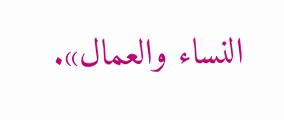النساء والعمال».